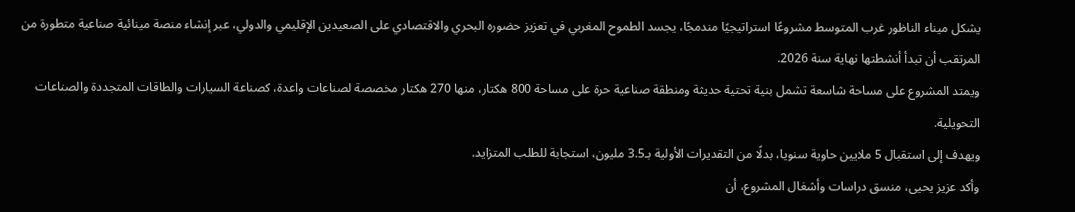يشكل ميناء الناظور غرب المتوسط مشروعًا استراتيجيًا مندمجًا، يجسد الطموح المغربي في تعزيز حضوره البحري والاقتصادي على الصعيدين الإقليمي والدولي، عبر إنشاء منصة مينائية صناعية متطورة من المرتقب أن تبدأ أنشطتها نهاية سنة 2026.
ويمتد المشروع على مساحة شاسعة تشمل بنية تحتية حديثة ومنطقة صناعية حرة على مساحة 800 هكتار، منها 270 هكتار مخصصة لصناعات واعدة، كصناعة السيارات والطاقات المتجددة والصناعات التحويلية.
ويهدف إلى استقبال 5 ملايين حاوية سنويا، بدلًا من التقديرات الأولية بـ3.5 مليون، استجابة للطلب المتزايد.
وأكد عزيز يحيى، منسق دراسات وأشغال المشروع، أن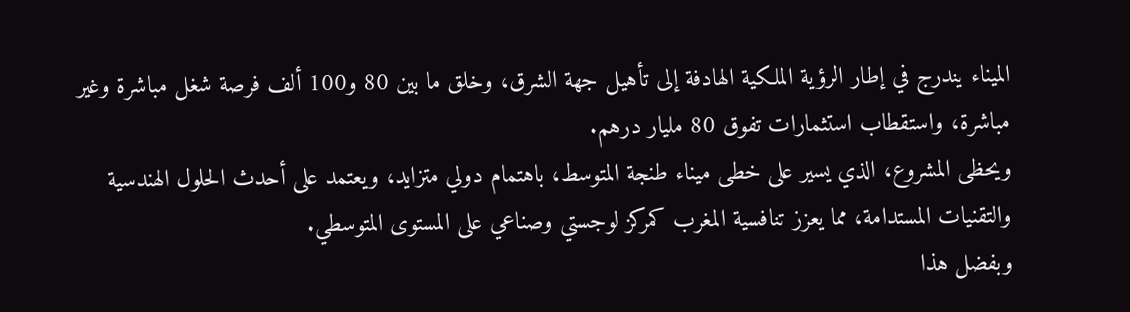الميناء يندرج في إطار الرؤية الملكية الهادفة إلى تأهيل جهة الشرق، وخلق ما بين 80 و100 ألف فرصة شغل مباشرة وغير مباشرة، واستقطاب استثمارات تفوق 80 مليار درهم.
ويحظى المشروع، الذي يسير على خطى ميناء طنجة المتوسط، باهتمام دولي متزايد، ويعتمد على أحدث الحلول الهندسية والتقنيات المستدامة، مما يعزز تنافسية المغرب كمركز لوجستي وصناعي على المستوى المتوسطي.
وبفضل هذا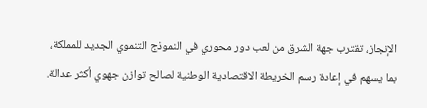الإنجاز، تقترب جهة الشرق من لعب دور محوري في النموذج التنموي الجديد للمملكة، بما يسهم في إعادة رسم الخريطة الاقتصادية الوطنية لصالح توازن جهوي أكثر عدالة.